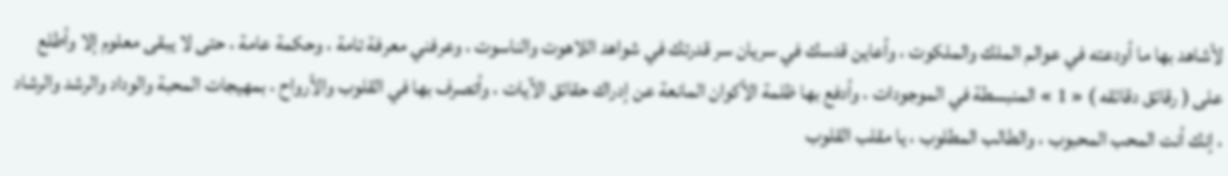لأشاهد بها ما أودعته في عوالم الملك والملكوت ، وأعاين قدسك في سريان سر قدرتك في شواهد اللاهوت والناسوت ، وعرفني معرفة تامة ، وحكمة عامة ، حتى لا يبقى معلوم إلا وأطلع على ( رقائق دقائقه ) « 1 » المنبسطة في الموجودات ، وأدفع بها ظلمة الأكوان المانعة عن إدراك حقائق الآيات ، وأتصرف بها في القلوب والأرواح ، بمهيجات المحبة والوداد والرشد والرشاد ، إنك أنت المحب المحبوب ، والطالب المطلوب ، يا مقلب القلوب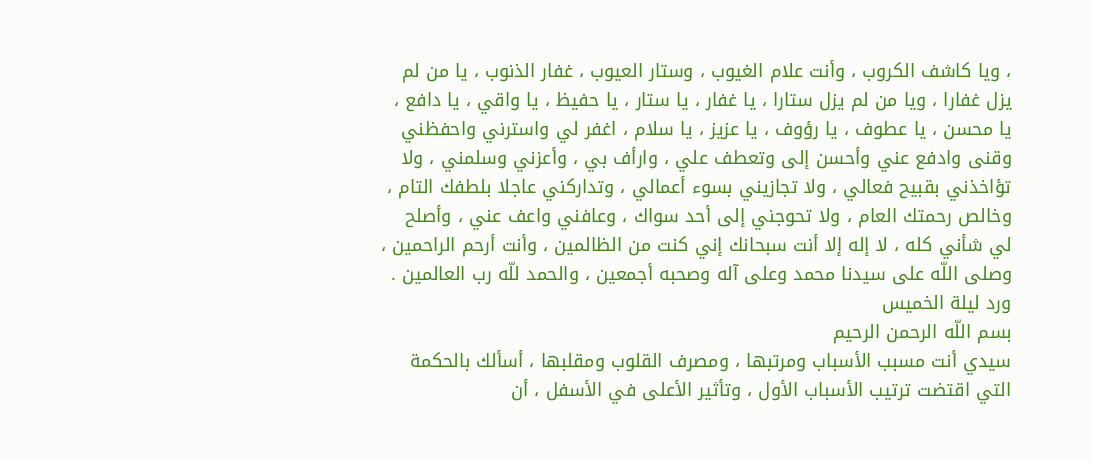، ويا كاشف الكروب ، وأنت علام الغيوب ، وستار العيوب ، غفار الذنوب ، يا من لم يزل غفارا ، ويا من لم يزل ستارا ، يا غفار ، يا ستار ، يا حفيظ ، يا واقي ، يا دافع ، يا محسن ، يا عطوف ، يا رؤوف ، يا عزيز ، يا سلام ، اغفر لي واسترني واحفظني وقنى وادفع عني وأحسن إلى وتعطف علي ، وارأف بي ، وأعزني وسلمني ، ولا تؤاخذني بقبيح فعالي ، ولا تجازيني بسوء أعمالي ، وتداركني عاجلا بلطفك التام ، وخالص رحمتك العام ، ولا تحوجني إلى أحد سواك ، وعافني واعف عني ، وأصلح لي شأني كله ، لا إله إلا أنت سبحانك إني كنت من الظالمين ، وأنت أرحم الراحمين ، وصلى اللّه على سيدنا محمد وعلى آله وصحبه أجمعين ، والحمد للّه رب العالمين .
ورد ليلة الخميس
بسم اللّه الرحمن الرحيم
سيدي أنت مسبب الأسباب ومرتبها ، ومصرف القلوب ومقلبها ، أسألك بالحكمة التي اقتضت ترتيب الأسباب الأول ، وتأثير الأعلى في الأسفل ، أن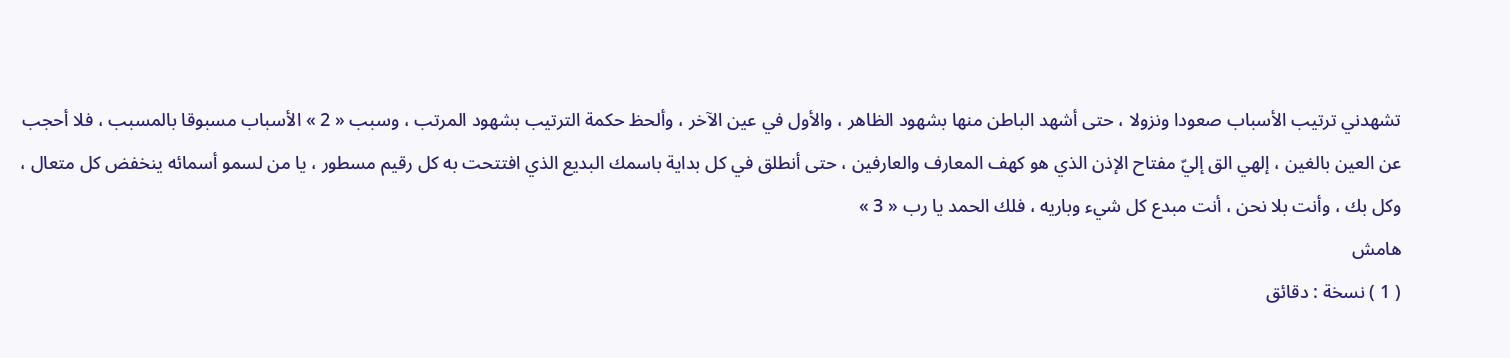تشهدني ترتيب الأسباب صعودا ونزولا ، حتى أشهد الباطن منها بشهود الظاهر ، والأول في عين الآخر ، وألحظ حكمة الترتيب بشهود المرتب ، وسبب « 2 » الأسباب مسبوقا بالمسبب ، فلا أحجب عن العين بالغين ، إلهي الق إليّ مفتاح الإذن الذي هو كهف المعارف والعارفين ، حتى أنطلق في كل بداية باسمك البديع الذي افتتحت به كل رقيم مسطور ، يا من لسمو أسمائه ينخفض كل متعال ، وكل بك ، وأنت بلا نحن ، أنت مبدع كل شيء وباريه ، فلك الحمد يا رب « 3 »
هامش
( 1 ) نسخة : دقائق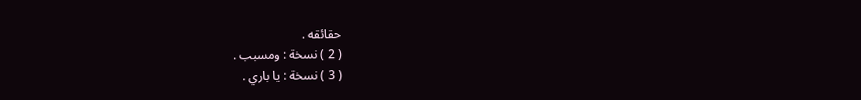حقائقه .
( 2 ) نسخة : ومسبب .
( 3 ) نسخة : يا باري .